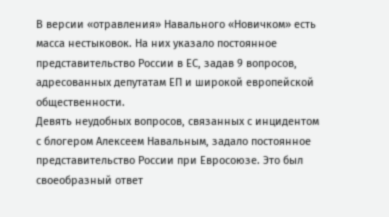В версии «отравления» Навального «Новичком» есть масса нестыковок. На них указало постоянное представительство России в ЕС, задав 9 вопросов, адресованных депутатам ЕП и широкой европейской общественности.
Девять неудобных вопросов, связанных с инцидентом с блогером Алексеем Навальным, задало постоянное представительство России при Евросоюзе. Это был своеобразный ответ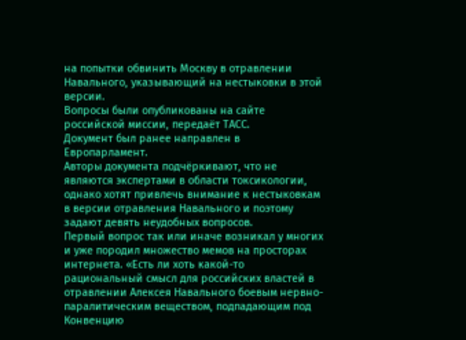на попытки обвинить Москву в отравлении Навального, указывающий на нестыковки в этой версии.
Вопросы были опубликованы на сайте российской миссии, передаёт ТАСС.
Документ был ранее направлен в Европарламент.
Авторы документа подчёркивают, что не являются экспертами в области токсикологии, однако хотят привлечь внимание к нестыковкам в версии отравления Навального и поэтому задают девять неудобных вопросов.
Первый вопрос так или иначе возникал у многих и уже породил множество мемов на просторах интернета. «Есть ли хоть какой-то рациональный смысл для российских властей в отравлении Алексея Навального боевым нервно-паралитическим веществом, подпадающим под Конвенцию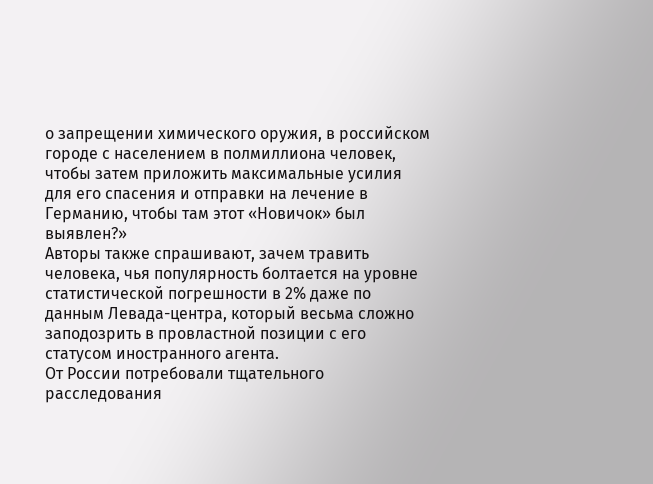о запрещении химического оружия, в российском городе с населением в полмиллиона человек, чтобы затем приложить максимальные усилия для его спасения и отправки на лечение в Германию, чтобы там этот «Новичок» был выявлен?»
Авторы также спрашивают, зачем травить человека, чья популярность болтается на уровне статистической погрешности в 2% даже по данным Левада-центра, который весьма сложно заподозрить в провластной позиции с его статусом иностранного агента.
От России потребовали тщательного расследования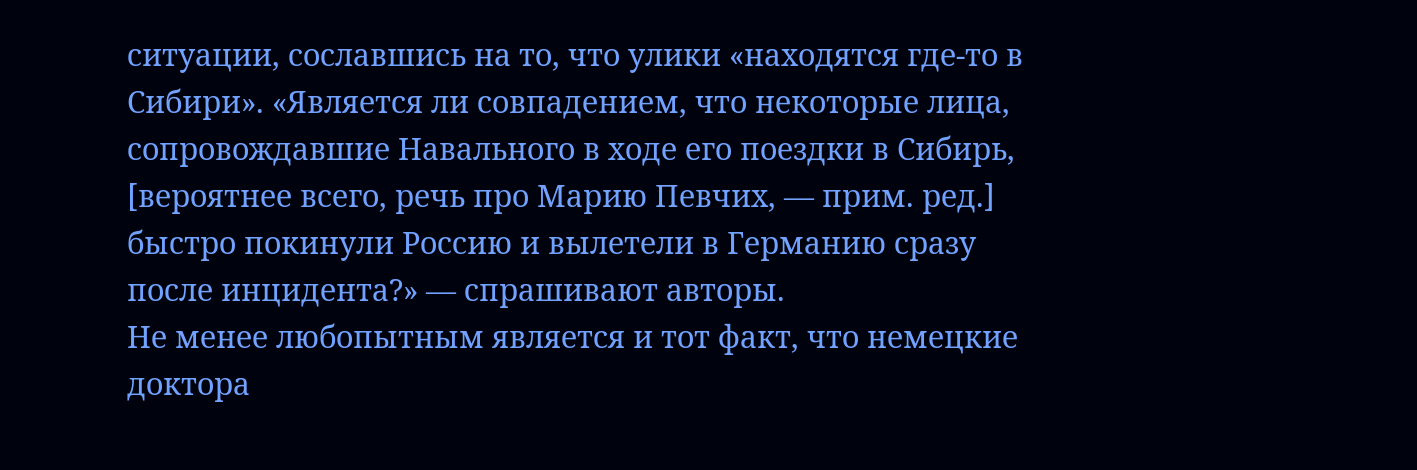ситуации, сославшись на то, что улики «находятся где-то в Сибири». «Является ли совпадением, что некоторые лица, сопровождавшие Навального в ходе его поездки в Сибирь, [вероятнее всего, речь про Марию Певчих, — прим. ред.] быстро покинули Россию и вылетели в Германию сразу после инцидента?» — спрашивают авторы.
Не менее любопытным является и тот факт, что немецкие доктора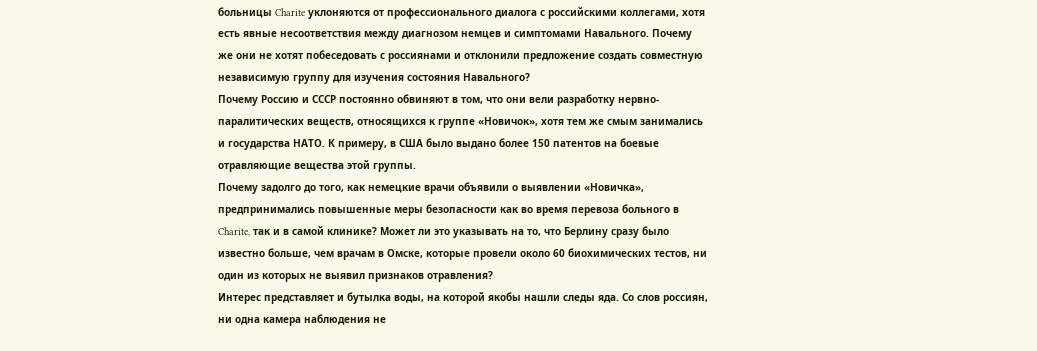больницы Charite уклоняются от профессионального диалога с российскими коллегами, хотя есть явные несоответствия между диагнозом немцев и симптомами Навального. Почему же они не хотят побеседовать с россиянами и отклонили предложение создать совместную независимую группу для изучения состояния Навального?
Почему Россию и СССР постоянно обвиняют в том, что они вели разработку нервно-паралитических веществ, относящихся к группе «Новичок», хотя тем же смым занимались и государства НАТО. К примеру, в США было выдано более 150 патентов на боевые отравляющие вещества этой группы.
Почему задолго до того, как немецкие врачи объявили о выявлении «Новичка», предпринимались повышенные меры безопасности как во время перевоза больного в Charite, так и в самой клинике? Может ли это указывать на то, что Берлину сразу было известно больше, чем врачам в Омске, которые провели около 60 биохимических тестов, ни один из которых не выявил признаков отравления?
Интерес представляет и бутылка воды, на которой якобы нашли следы яда. Со слов россиян, ни одна камера наблюдения не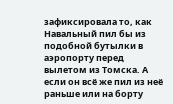зафиксировала то, как Навальный пил бы из подобной бутылки в аэропорту перед вылетом из Томска. А если он всё же пил из неё раньше или на борту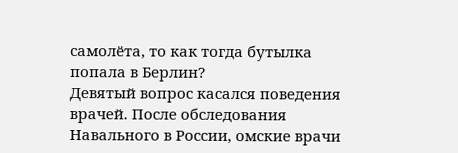самолёта, то как тогда бутылка попала в Берлин?
Девятый вопрос касался поведения врачей. После обследования Навального в России, омские врачи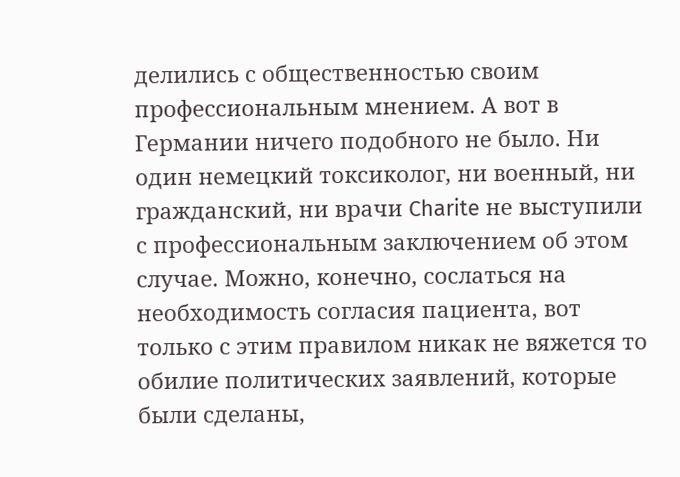делились с общественностью своим профессиональным мнением. А вот в Германии ничего подобного не было. Ни один немецкий токсиколог, ни военный, ни гражданский, ни врачи Charite не выступили с профессиональным заключением об этом случае. Можно, конечно, сослаться на необходимость согласия пациента, вот только с этим правилом никак не вяжется то обилие политических заявлений, которые были сделаны,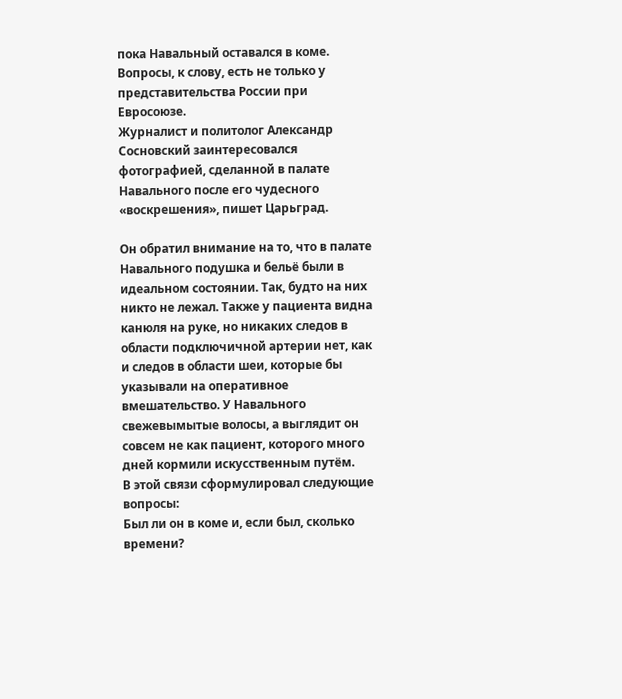пока Навальный оставался в коме.
Вопросы, к слову, есть не только у представительства России при Евросоюзе.
Журналист и политолог Александр Сосновский заинтересовался фотографией, сделанной в палате Навального после его чудесного «воскрешения», пишет Царьград.

Он обратил внимание на то, что в палате Навального подушка и бельё были в идеальном состоянии. Так, будто на них никто не лежал. Также у пациента видна канюля на руке, но никаких следов в области подключичной артерии нет, как и следов в области шеи, которые бы указывали на оперативное вмешательство. У Навального свежевымытые волосы, а выглядит он совсем не как пациент, которого много дней кормили искусственным путём.
В этой связи сформулировал следующие вопросы:
Был ли он в коме и, если был, сколько времени?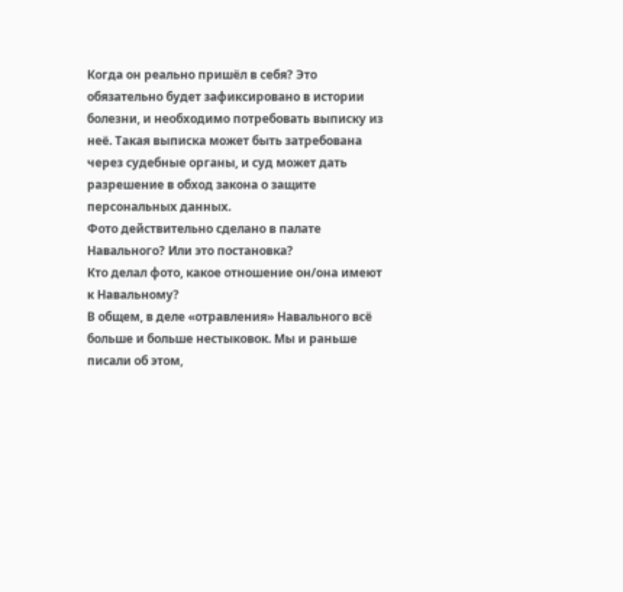Когда он реально пришёл в себя? Это обязательно будет зафиксировано в истории болезни, и необходимо потребовать выписку из неё. Такая выписка может быть затребована через судебные органы, и суд может дать разрешение в обход закона о защите персональных данных.
Фото действительно сделано в палате Навального? Или это постановка?
Кто делал фото, какое отношение он/она имеют к Навальному?
В общем, в деле «отравления» Навального всё больше и больше нестыковок. Мы и раньше писали об этом,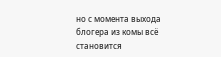но с момента выхода блогера из комы всё становится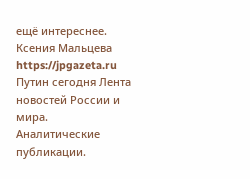ещё интереснее.
Ксения Мальцева
https://jpgazeta.ru
Путин сегодня Лента новостей России и мира. Аналитические публикации.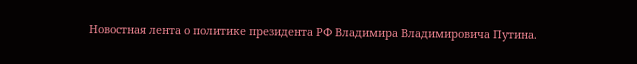Новостная лента о политике президента РФ Владимира Владимировича Путина.